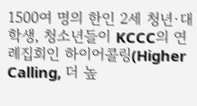1500여 명의 한인 2세 청년·대학생, 청소년들이 KCCC의 연례집회인 하이어콜링(Higher Calling, 더 높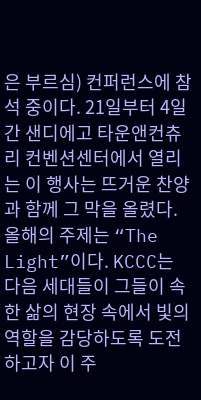은 부르심) 컨퍼런스에 참석 중이다. 21일부터 4일간 샌디에고 타운앤컨츄리 컨벤션센터에서 열리는 이 행사는 뜨거운 찬양과 함께 그 막을 올렸다. 올해의 주제는 “The Light”이다. KCCC는 다음 세대들이 그들이 속한 삶의 현장 속에서 빛의 역할을 감당하도록 도전하고자 이 주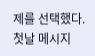제를 선택했다. 첫날 메시지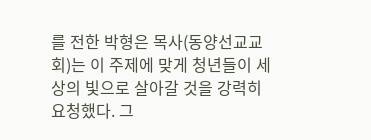를 전한 박형은 목사(동양선교교회)는 이 주제에 맞게 청년들이 세상의 빛으로 살아갈 것을 강력히 요청했다. 그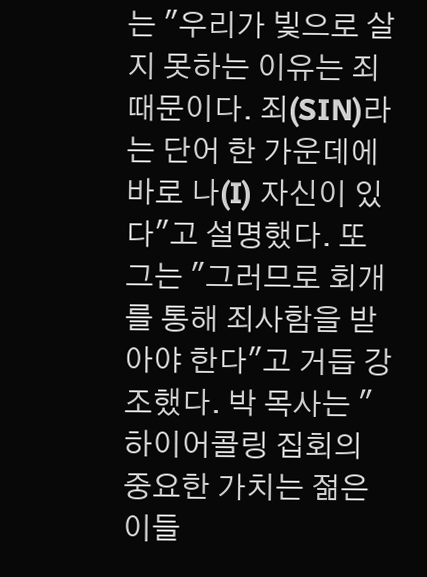는 "우리가 빛으로 살지 못하는 이유는 죄 때문이다. 죄(SIN)라는 단어 한 가운데에 바로 나(I) 자신이 있다"고 설명했다. 또 그는 "그러므로 회개를 통해 죄사함을 받아야 한다"고 거듭 강조했다. 박 목사는 "하이어콜링 집회의 중요한 가치는 젊은이들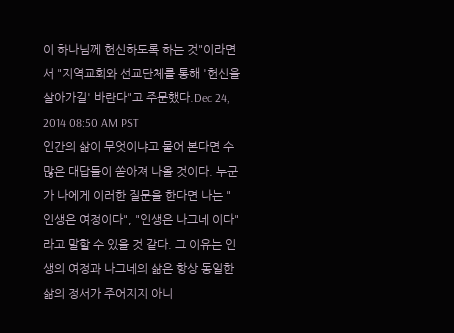이 하나님께 헌신하도록 하는 것"이라면서 "지역교회와 선교단체를 통해 '헌신을 살아가길' 바란다"고 주문했다.Dec 24, 2014 08:50 AM PST
인간의 삶이 무엇이냐고 물어 본다면 수많은 대답들이 쏟아져 나올 것이다. 누군가 나에게 이러한 질문을 한다면 나는 "인생은 여정이다", "인생은 나그네 이다"라고 말할 수 있을 것 같다. 그 이유는 인생의 여정과 나그네의 삶은 항상 동일한 삶의 정서가 주어지지 아니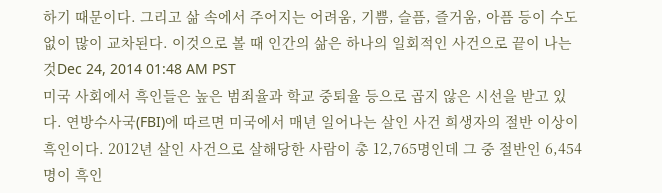하기 때문이다. 그리고 삶 속에서 주어지는 어려움, 기쁨, 슬픔, 즐거움, 아픔 등이 수도 없이 많이 교차된다. 이것으로 볼 때 인간의 삶은 하나의 일회적인 사건으로 끝이 나는 것Dec 24, 2014 01:48 AM PST
미국 사회에서 흑인들은 높은 범죄율과 학교 중퇴율 등으로 곱지 않은 시선을 받고 있다. 연방수사국(FBI)에 따르면 미국에서 매년 일어나는 살인 사건 희생자의 절반 이상이 흑인이다. 2012년 살인 사건으로 살해당한 사람이 총 12,765명인데 그 중 절반인 6,454명이 흑인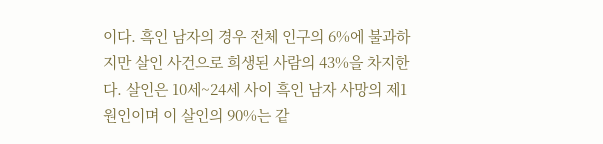이다. 흑인 남자의 경우 전체 인구의 6%에 불과하지만 살인 사건으로 희생된 사람의 43%을 차지한다. 살인은 10세~24세 사이 흑인 남자 사망의 제1원인이며 이 살인의 90%는 같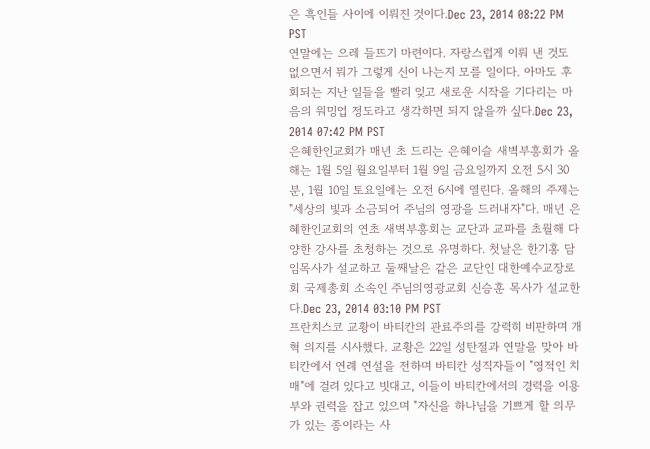은 흑인들 사이에 이뤄진 것이다.Dec 23, 2014 08:22 PM PST
연말에는 으레 들뜨기 마련이다. 자랑스럽게 이뤄 낸 것도 없으면서 뭐가 그렇게 신이 나는지 모를 일이다. 아마도 후회되는 지난 일들을 빨리 잊고 새로운 시작을 기다리는 마음의 워밍업 정도라고 생각하면 되지 않을까 싶다.Dec 23, 2014 07:42 PM PST
은혜한인교회가 매년 초 드리는 은혜이슬 새벽부흥회가 올해는 1월 5일 월요일부터 1월 9일 금요일까지 오전 5시 30분, 1월 10일 토요일에는 오전 6시에 열린다. 올해의 주제는 "세상의 빛과 소금되어 주님의 영광을 드러내자"다. 매년 은혜한인교회의 연초 새벽부흥회는 교단과 교파를 초월해 다양한 강사를 초청하는 것으로 유명하다. 첫날은 한기홍 담임목사가 설교하고 둘째날은 같은 교단인 대한예수교장로회 국제총회 소속인 주님의영광교회 신승훈 목사가 설교한다.Dec 23, 2014 03:10 PM PST
프란치스코 교황이 바티칸의 관료주의를 강력히 비판하며 개혁 의지를 시사했다. 교황은 22일 성탄절과 연말을 맞아 바티칸에서 연례 연설을 전하며 바티칸 성직자들이 "영적인 치매"에 걸려 있다고 빗대고, 이들이 바티칸에서의 경력을 이용 부와 권력을 잡고 있으며 "자신을 하나님을 기쁘게 할 의무가 있는 종이라는 사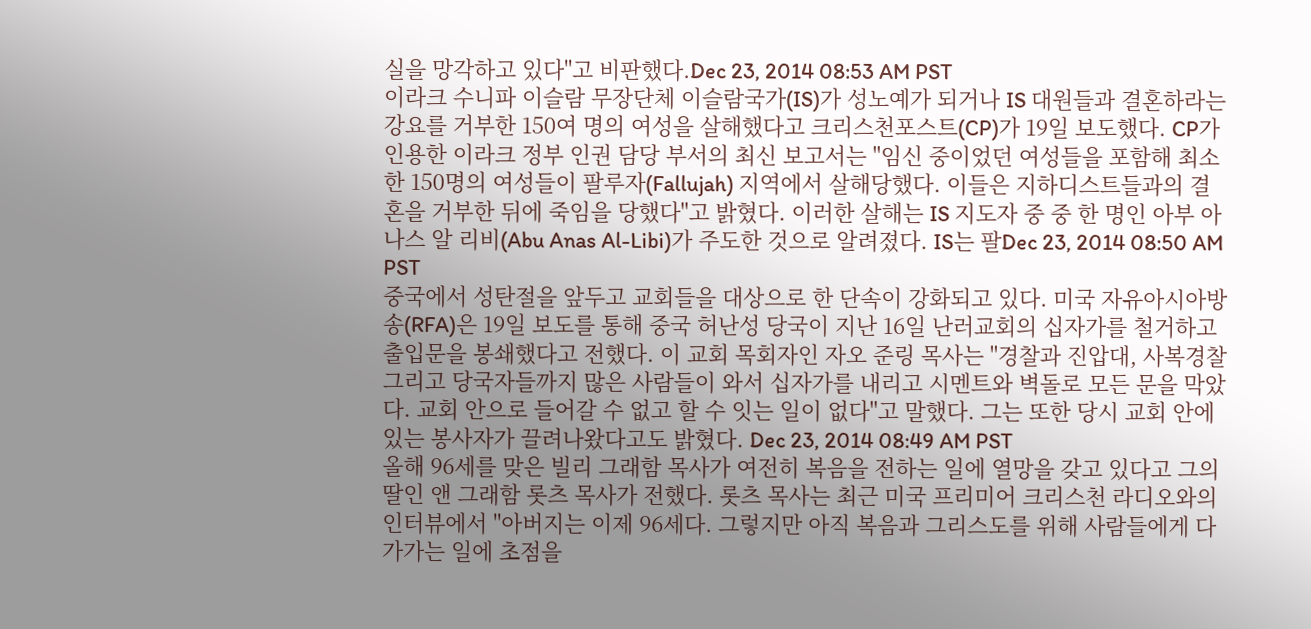실을 망각하고 있다"고 비판했다.Dec 23, 2014 08:53 AM PST
이라크 수니파 이슬람 무장단체 이슬람국가(IS)가 성노예가 되거나 IS 대원들과 결혼하라는 강요를 거부한 150여 명의 여성을 살해했다고 크리스천포스트(CP)가 19일 보도했다. CP가 인용한 이라크 정부 인권 담당 부서의 최신 보고서는 "임신 중이었던 여성들을 포함해 최소한 150명의 여성들이 팔루자(Fallujah) 지역에서 살해당했다. 이들은 지하디스트들과의 결혼을 거부한 뒤에 죽임을 당했다"고 밝혔다. 이러한 살해는 IS 지도자 중 중 한 명인 아부 아나스 알 리비(Abu Anas Al-Libi)가 주도한 것으로 알려졌다. IS는 팔Dec 23, 2014 08:50 AM PST
중국에서 성탄절을 앞두고 교회들을 대상으로 한 단속이 강화되고 있다. 미국 자유아시아방송(RFA)은 19일 보도를 통해 중국 허난성 당국이 지난 16일 난러교회의 십자가를 철거하고 출입문을 봉쇄했다고 전했다. 이 교회 목회자인 자오 준링 목사는 "경찰과 진압대, 사복경찰 그리고 당국자들까지 많은 사람들이 와서 십자가를 내리고 시멘트와 벽돌로 모든 문을 막았다. 교회 안으로 들어갈 수 없고 할 수 잇는 일이 없다"고 말했다. 그는 또한 당시 교회 안에 있는 봉사자가 끌려나왔다고도 밝혔다. Dec 23, 2014 08:49 AM PST
올해 96세를 맞은 빌리 그래함 목사가 여전히 복음을 전하는 일에 열망을 갖고 있다고 그의 딸인 앤 그래함 롯츠 목사가 전했다. 롯츠 목사는 최근 미국 프리미어 크리스천 라디오와의 인터뷰에서 "아버지는 이제 96세다. 그렇지만 아직 복음과 그리스도를 위해 사람들에게 다가가는 일에 초점을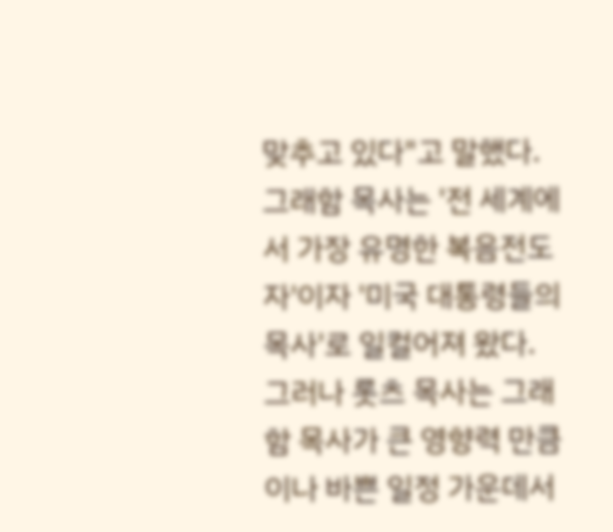맞추고 있다"고 말했다. 그래함 목사는 '전 세계에서 가장 유명한 복음전도자'이자 '미국 대통령들의 목사'로 일컬어져 왔다. 그러나 롯츠 목사는 그래함 목사가 큰 영향력 만큼이나 바쁜 일정 가운데서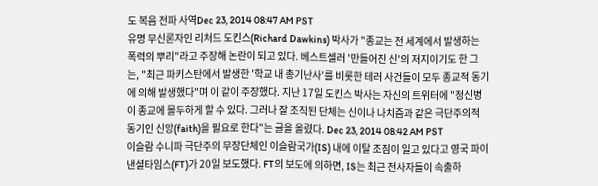도 복음 전파 사역Dec 23, 2014 08:47 AM PST
유명 무신론자인 리처드 도킨스(Richard Dawkins) 박사가 "종교는 전 세계에서 발생하는 폭력의 뿌리"라고 주장해 논란이 되고 있다. 베스트셀러 '만들어진 신'의 저지이기도 한 그는, "최근 파키스탄에서 발생한 '학교 내 총기난사'를 비롯한 테러 사건들이 모두 종교적 동기에 의해 발생했다"며 이 같이 주장했다. 지난 17일 도킨스 박사는 자신의 트위터에 "정신병이 종교에 몰두하게 할 수 있다. 그러나 잘 조직된 단체는 신이나 나치즘과 같은 극단주의적 동기인 신앙(faith)을 필요로 한다"는 글을 올렸다. Dec 23, 2014 08:42 AM PST
이슬람 수니파 극단주의 무장단체인 이슬람국가(IS) 내에 이탈 조짐이 일고 있다고 영국 파이낸셜타임스(FT)가 20일 보도했다. FT의 보도에 의하면, IS는 최근 전사자들이 속출하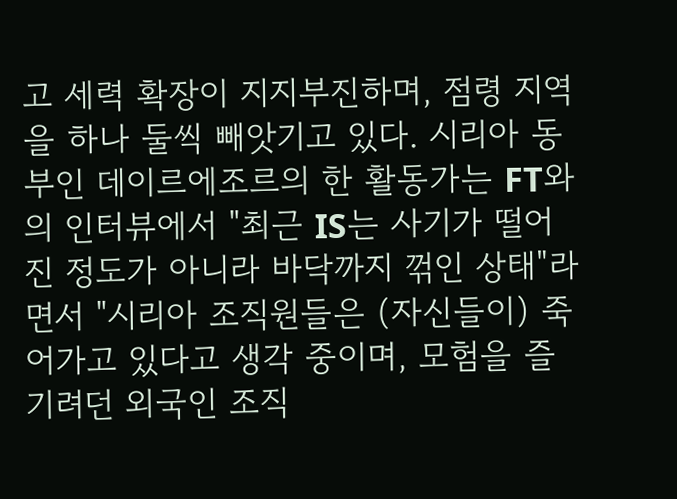고 세력 확장이 지지부진하며, 점령 지역을 하나 둘씩 빼앗기고 있다. 시리아 동부인 데이르에조르의 한 활동가는 FT와의 인터뷰에서 "최근 IS는 사기가 떨어진 정도가 아니라 바닥까지 꺾인 상태"라면서 "시리아 조직원들은 (자신들이) 죽어가고 있다고 생각 중이며, 모험을 즐기려던 외국인 조직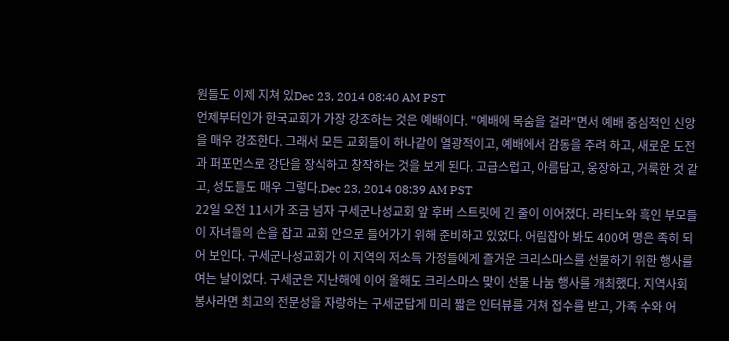원들도 이제 지쳐 있Dec 23, 2014 08:40 AM PST
언제부터인가 한국교회가 가장 강조하는 것은 예배이다. "예배에 목숨을 걸라"면서 예배 중심적인 신앙을 매우 강조한다. 그래서 모든 교회들이 하나같이 열광적이고, 예배에서 감동을 주려 하고, 새로운 도전과 퍼포먼스로 강단을 장식하고 창작하는 것을 보게 된다. 고급스럽고, 아름답고, 웅장하고, 거룩한 것 같고, 성도들도 매우 그렇다.Dec 23, 2014 08:39 AM PST
22일 오전 11시가 조금 넘자 구세군나성교회 앞 후버 스트릿에 긴 줄이 이어졌다. 라티노와 흑인 부모들이 자녀들의 손을 잡고 교회 안으로 들어가기 위해 준비하고 있었다. 어림잡아 봐도 400여 명은 족히 되어 보인다. 구세군나성교회가 이 지역의 저소득 가정들에게 즐거운 크리스마스를 선물하기 위한 행사를 여는 날이었다. 구세군은 지난해에 이어 올해도 크리스마스 맞이 선물 나눔 행사를 개최했다. 지역사회 봉사라면 최고의 전문성을 자랑하는 구세군답게 미리 짧은 인터뷰를 거쳐 접수를 받고, 가족 수와 어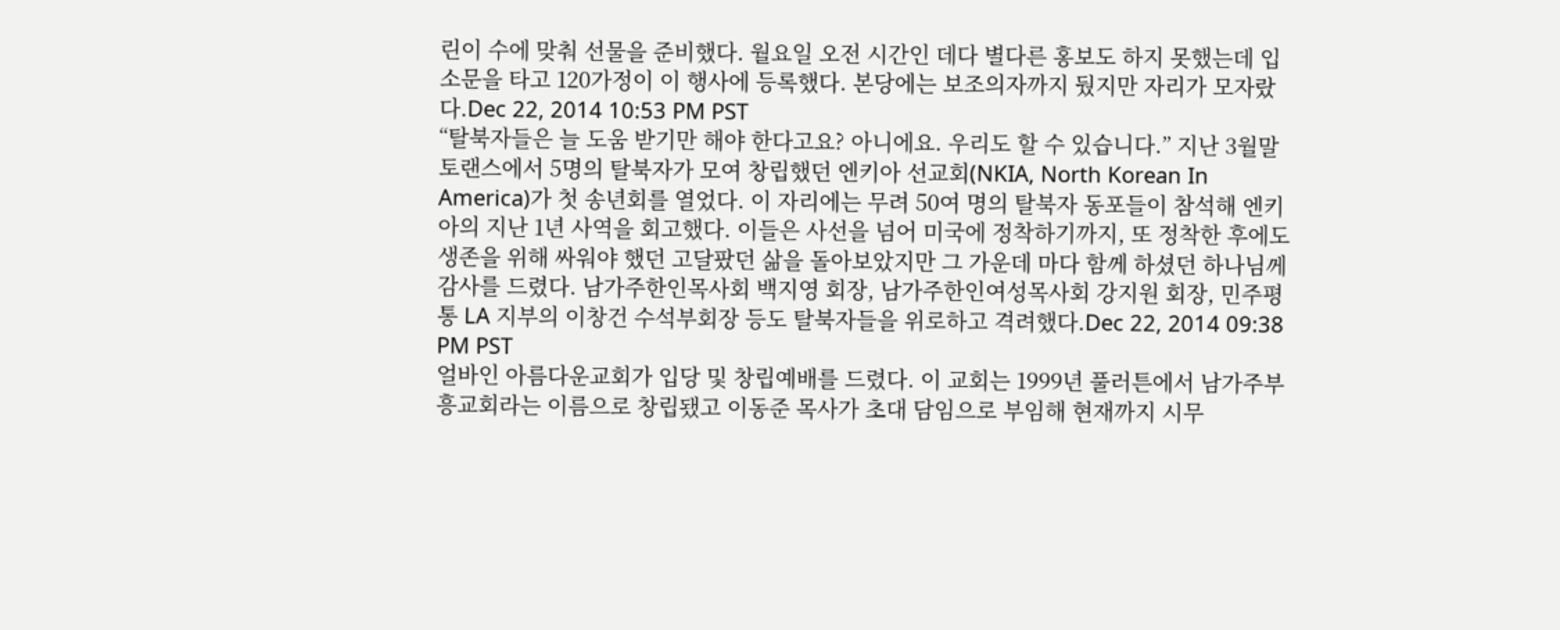린이 수에 맞춰 선물을 준비했다. 월요일 오전 시간인 데다 별다른 홍보도 하지 못했는데 입소문을 타고 120가정이 이 행사에 등록했다. 본당에는 보조의자까지 뒀지만 자리가 모자랐다.Dec 22, 2014 10:53 PM PST
“탈북자들은 늘 도움 받기만 해야 한다고요? 아니에요. 우리도 할 수 있습니다.” 지난 3월말 토랜스에서 5명의 탈북자가 모여 창립했던 엔키아 선교회(NKIA, North Korean In America)가 첫 송년회를 열었다. 이 자리에는 무려 50여 명의 탈북자 동포들이 참석해 엔키아의 지난 1년 사역을 회고했다. 이들은 사선을 넘어 미국에 정착하기까지, 또 정착한 후에도 생존을 위해 싸워야 했던 고달팠던 삶을 돌아보았지만 그 가운데 마다 함께 하셨던 하나님께 감사를 드렸다. 남가주한인목사회 백지영 회장, 남가주한인여성목사회 강지원 회장, 민주평통 LA 지부의 이창건 수석부회장 등도 탈북자들을 위로하고 격려했다.Dec 22, 2014 09:38 PM PST
얼바인 아름다운교회가 입당 및 창립예배를 드렸다. 이 교회는 1999년 풀러튼에서 남가주부흥교회라는 이름으로 창립됐고 이동준 목사가 초대 담임으로 부임해 현재까지 시무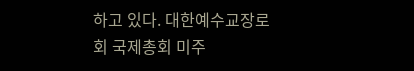하고 있다. 대한예수교장로회 국제총회 미주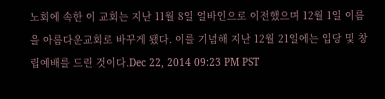노회에 속한 이 교회는 지난 11월 8일 얼바인으로 이전했으며 12월 1일 이름을 아름다운교회로 바꾸게 됐다. 이를 기념해 지난 12월 21일에는 입당 및 창립예배를 드린 것이다.Dec 22, 2014 09:23 PM PST